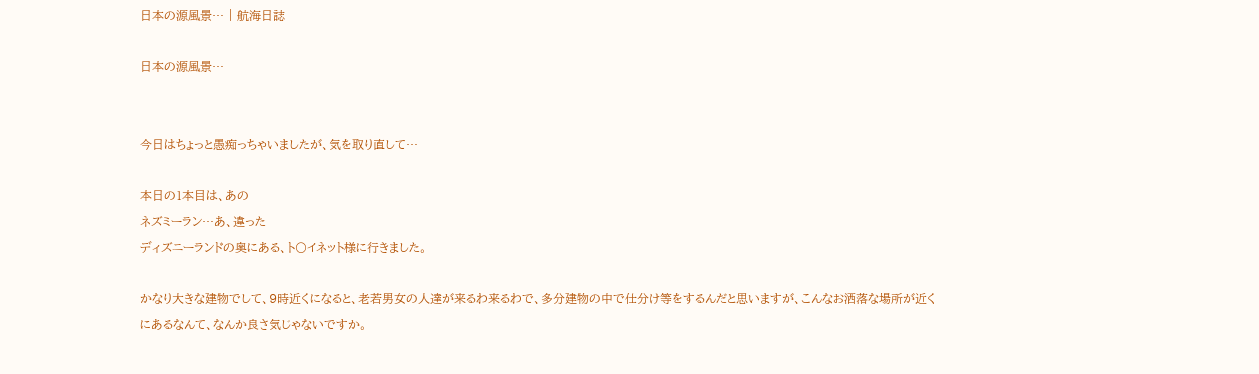日本の源風景… | 航海日誌

日本の源風景…


今日はちょっと愚痴っちゃいましたが、気を取り直して…

本日の1本目は、あの
ネズミーラン…あ、違った
ディズニーランドの奥にある、ト〇イネット様に行きました。

かなり大きな建物でして、9時近くになると、老若男女の人達が来るわ来るわで、多分建物の中で仕分け等をするんだと思いますが、こんなお洒落な場所が近くにあるなんて、なんか良さ気じゃないですか。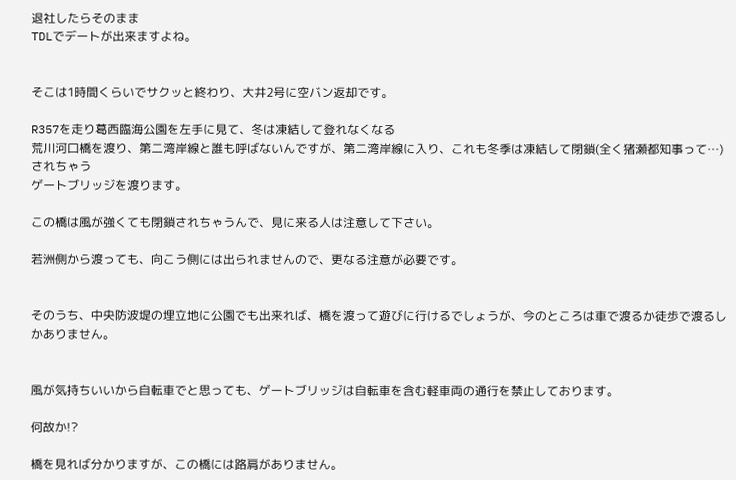退社したらそのまま
TDLでデートが出来ますよね。


そこは1時間くらいでサクッと終わり、大井2号に空バン返却です。

R357を走り葛西臨海公園を左手に見て、冬は凍結して登れなくなる
荒川河口橋を渡り、第二湾岸線と誰も呼ばないんですが、第二湾岸線に入り、これも冬季は凍結して閉鎖(全く猪瀬都知事って…)されちゃう
ゲートブリッジを渡ります。

この橋は風が強くても閉鎖されちゃうんで、見に来る人は注意して下さい。

若洲側から渡っても、向こう側には出られませんので、更なる注意が必要です。


そのうち、中央防波堤の埋立地に公園でも出来れば、橋を渡って遊びに行けるでしょうが、今のところは車で渡るか徒歩で渡るしかありません。


風が気持ちいいから自転車でと思っても、ゲートブリッジは自転車を含む軽車両の通行を禁止しております。

何故か!?

橋を見れば分かりますが、この橋には路肩がありません。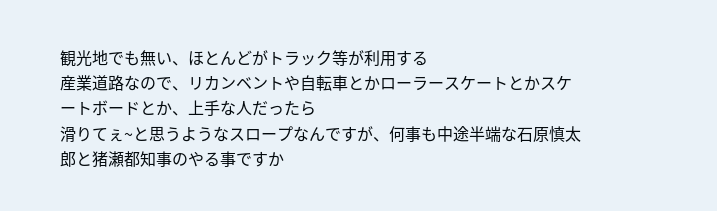観光地でも無い、ほとんどがトラック等が利用する
産業道路なので、リカンベントや自転車とかローラースケートとかスケートボードとか、上手な人だったら
滑りてぇ~と思うようなスロープなんですが、何事も中途半端な石原慎太郎と猪瀬都知事のやる事ですか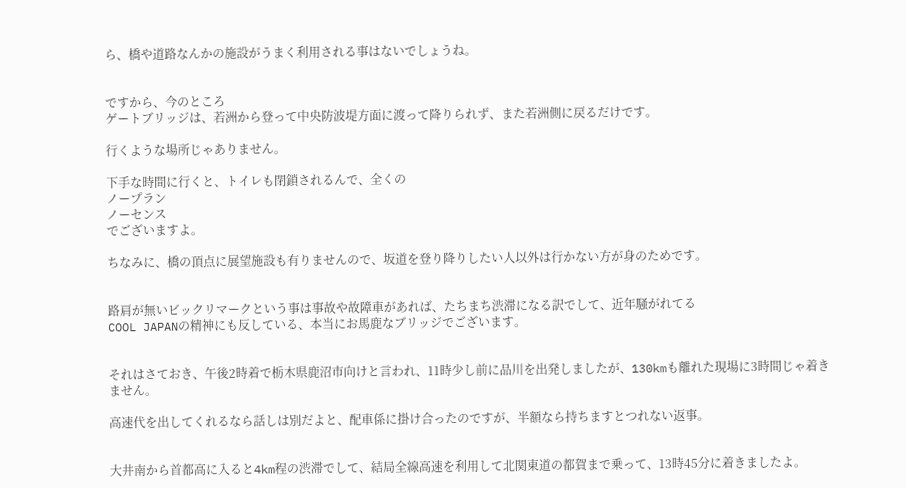ら、橋や道路なんかの施設がうまく利用される事はないでしょうね。


ですから、今のところ
ゲートブリッジは、若洲から登って中央防波堤方面に渡って降りられず、また若洲側に戻るだけです。

行くような場所じゃありません。

下手な時間に行くと、トイレも閉鎖されるんで、全くの
ノープラン
ノーセンス
でございますよ。

ちなみに、橋の頂点に展望施設も有りませんので、坂道を登り降りしたい人以外は行かない方が身のためです。


路肩が無いビックリマークという事は事故や故障車があれば、たちまち渋滞になる訳でして、近年騒がれてる
COOL JAPANの精神にも反している、本当にお馬鹿なブリッジでございます。


それはさておき、午後2時着で栃木県鹿沼市向けと言われ、11時少し前に品川を出発しましたが、130kmも離れた現場に3時間じゃ着きません。

高速代を出してくれるなら話しは別だよと、配車係に掛け合ったのですが、半額なら持ちますとつれない返事。


大井南から首都高に入ると4km程の渋滞でして、結局全線高速を利用して北関東道の都賀まで乗って、13時45分に着きましたよ。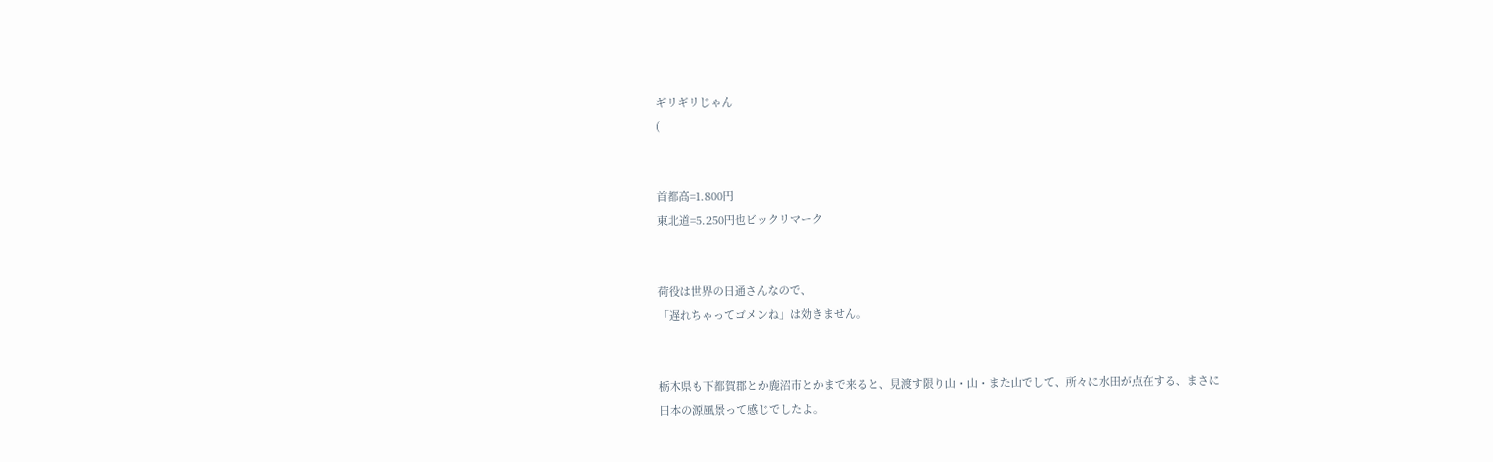ギリギリじゃん
(


首都高=1.800円
東北道=5.250円也ビックリマーク


荷役は世界の日通さんなので、
「遅れちゃってゴメンね」は効きません。


栃木県も下都賀郡とか鹿沼市とかまで来ると、見渡す限り山・山・また山でして、所々に水田が点在する、まさに
日本の源風景って感じでしたよ。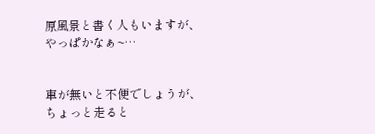原風景と書く人もいますが、やっぱかなぁ~…


車が無いと不便でしょうが、ちょっと走ると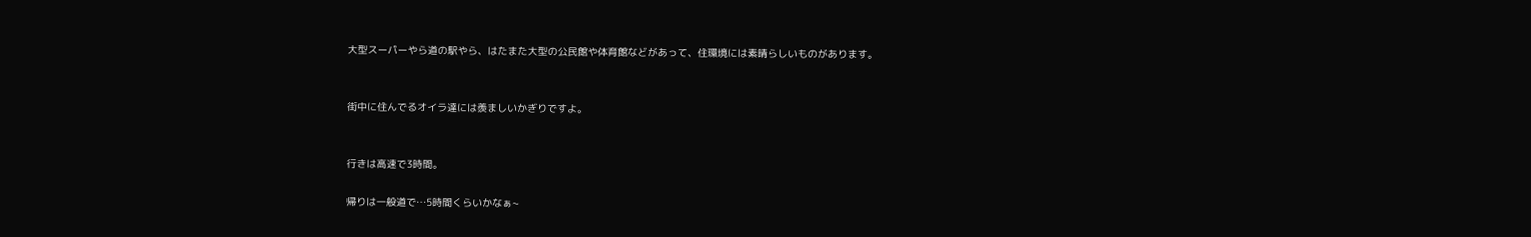大型スーパーやら道の駅やら、はたまた大型の公民館や体育館などがあって、住環境には素晴らしいものがあります。


街中に住んでるオイラ達には羨ましいかぎりですよ。


行きは高速で3時間。

帰りは一般道で…5時間くらいかなぁ~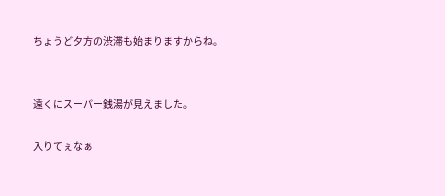ちょうど夕方の渋滞も始まりますからね。


遠くにスーパー銭湯が見えました。

入りてぇなぁ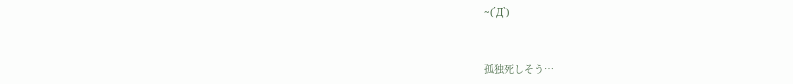~(´Д`)


孤独死しそう…